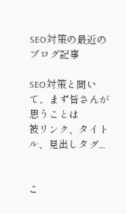SEO対策の最近のブログ記事

SEO対策と聞いて、まず皆さんが思うことは
被リンク、タイトル、見出しタグ...


こ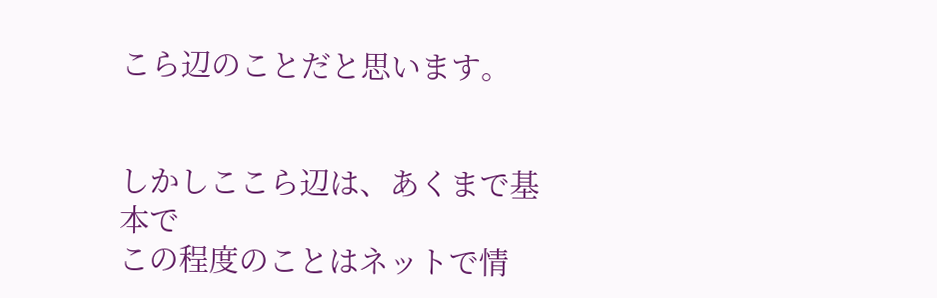こら辺のことだと思います。


しかしここら辺は、あくまで基本で
この程度のことはネットで情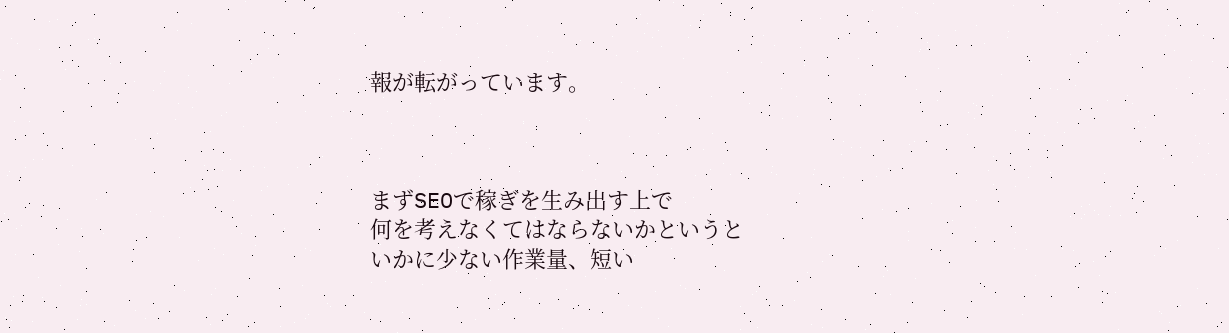報が転がっています。



まずSEOで稼ぎを生み出す上で
何を考えなくてはならないかというと
いかに少ない作業量、短い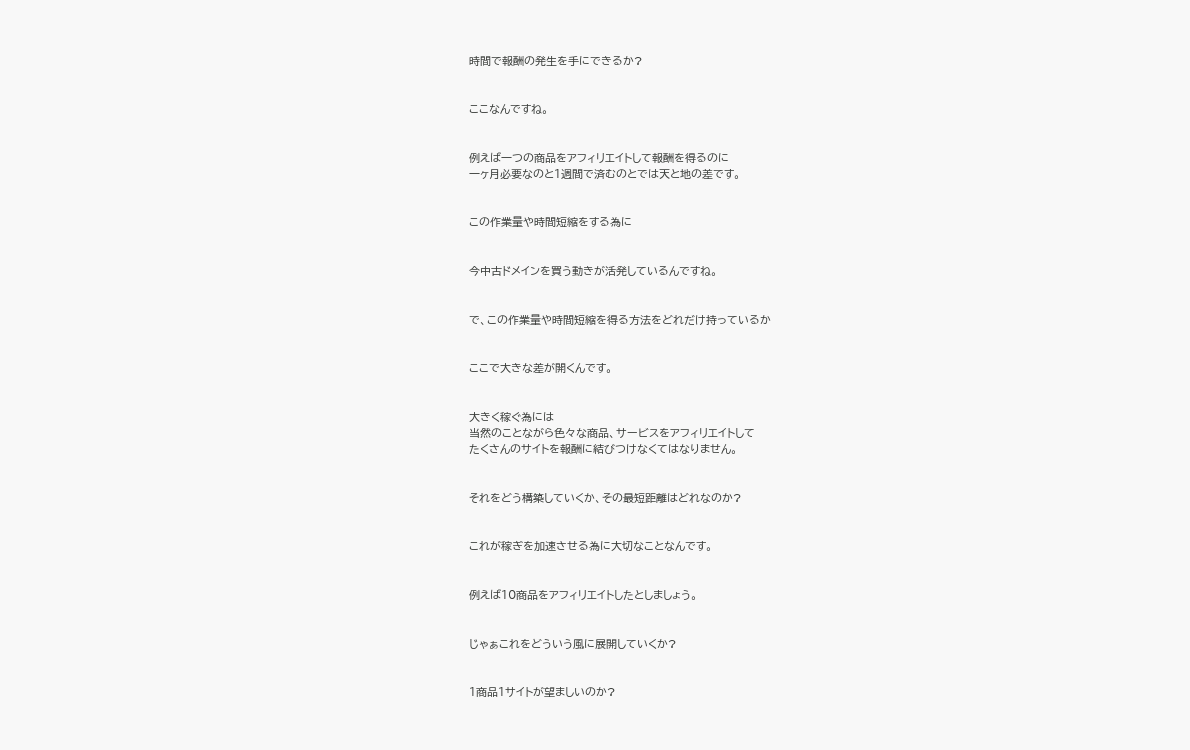時間で報酬の発生を手にできるか?


ここなんですね。


例えば一つの商品をアフィリエイトして報酬を得るのに
一ヶ月必要なのと1週間で済むのとでは天と地の差です。


この作業量や時間短縮をする為に


今中古ドメインを買う動きが活発しているんですね。


で、この作業量や時間短縮を得る方法をどれだけ持っているか


ここで大きな差が開くんです。


大きく稼ぐ為には
当然のことながら色々な商品、サービスをアフィリエイトして
たくさんのサイトを報酬に結びつけなくてはなりません。


それをどう構築していくか、その最短距離はどれなのか?


これが稼ぎを加速させる為に大切なことなんです。


例えば10商品をアフィリエイトしたとしましょう。


じゃぁこれをどういう風に展開していくか?


1商品1サイトが望ましいのか?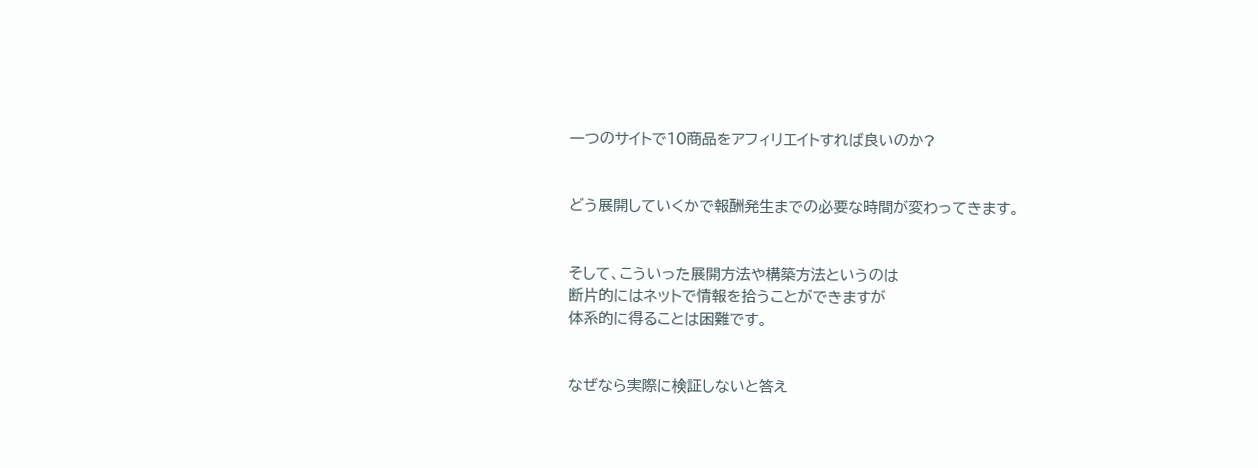一つのサイトで10商品をアフィリエイトすれば良いのか?


どう展開していくかで報酬発生までの必要な時間が変わってきます。


そして、こういった展開方法や構築方法というのは
断片的にはネットで情報を拾うことができますが
体系的に得ることは困難です。


なぜなら実際に検証しないと答え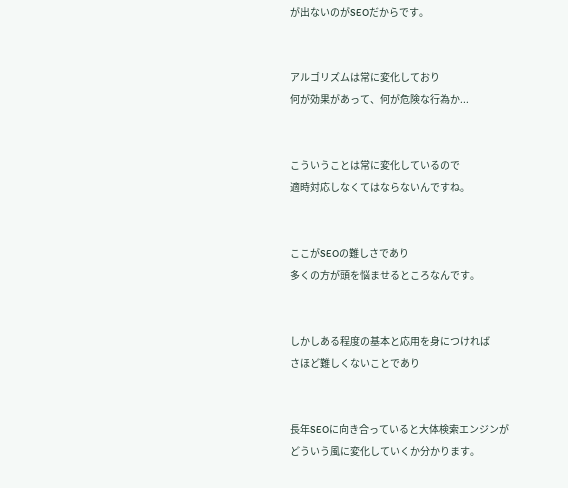が出ないのがSEOだからです。


アルゴリズムは常に変化しており
何が効果があって、何が危険な行為か...


こういうことは常に変化しているので
適時対応しなくてはならないんですね。


ここがSEOの難しさであり
多くの方が頭を悩ませるところなんです。


しかしある程度の基本と応用を身につければ
さほど難しくないことであり


長年SEOに向き合っていると大体検索エンジンが
どういう風に変化していくか分かります。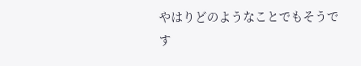やはりどのようなことでもそうです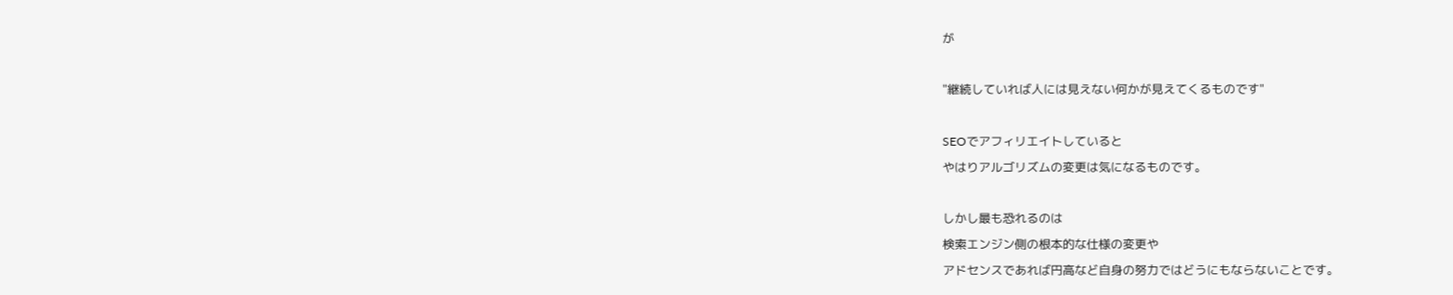が

"継続していれば人には見えない何かが見えてくるものです"

SEOでアフィリエイトしていると
やはりアルゴリズムの変更は気になるものです。

しかし最も恐れるのは
検索エンジン側の根本的な仕様の変更や
アドセンスであれば円高など自身の努力ではどうにもならないことです。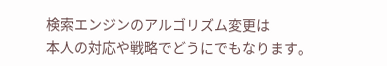検索エンジンのアルゴリズム変更は
本人の対応や戦略でどうにでもなります。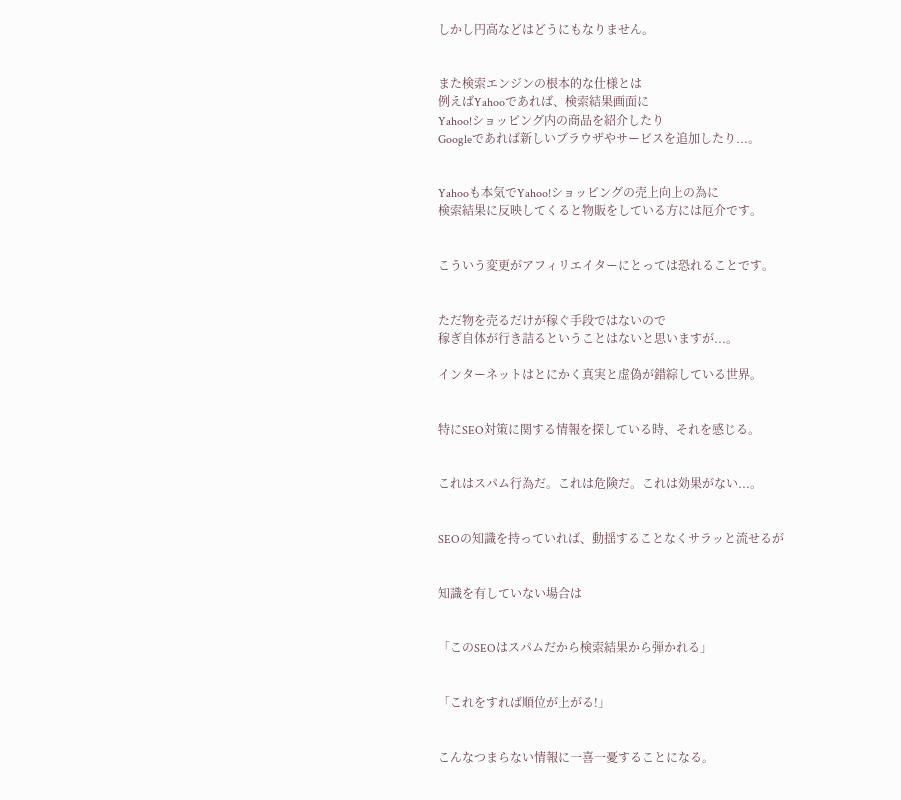しかし円高などはどうにもなりません。


また検索エンジンの根本的な仕様とは
例えばYahooであれば、検索結果画面に
Yahoo!ショッピング内の商品を紹介したり
Googleであれば新しいブラウザやサービスを追加したり...。


Yahooも本気でYahoo!ショッピングの売上向上の為に
検索結果に反映してくると物販をしている方には厄介です。


こういう変更がアフィリエイターにとっては恐れることです。


ただ物を売るだけが稼ぐ手段ではないので
稼ぎ自体が行き詰るということはないと思いますが...。

インターネットはとにかく真実と虚偽が錯綜している世界。


特にSEO対策に関する情報を探している時、それを感じる。


これはスパム行為だ。これは危険だ。これは効果がない...。


SEOの知識を持っていれば、動揺することなくサラッと流せるが


知識を有していない場合は


「このSEOはスパムだから検索結果から弾かれる」


「これをすれば順位が上がる!」


こんなつまらない情報に一喜一憂することになる。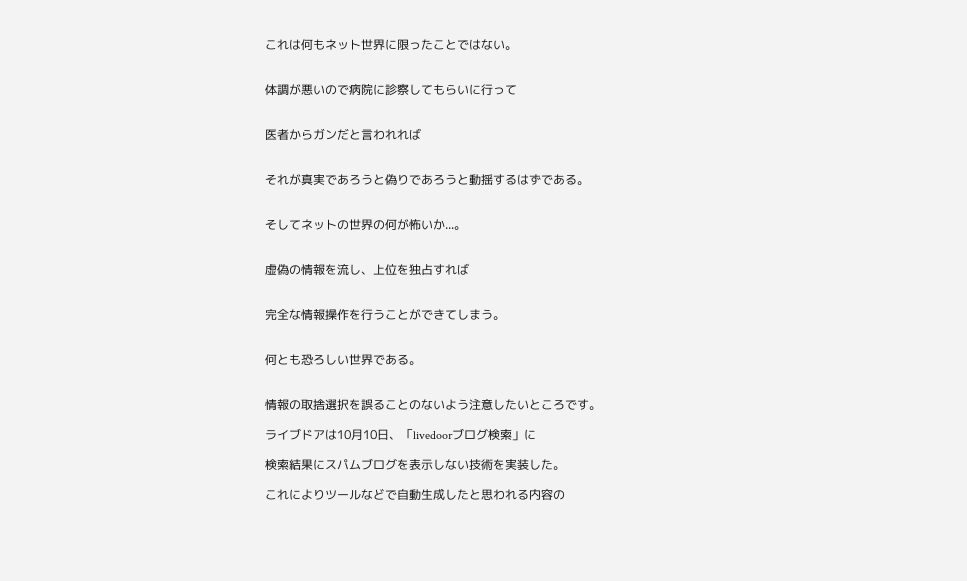これは何もネット世界に限ったことではない。


体調が悪いので病院に診察してもらいに行って


医者からガンだと言われれば


それが真実であろうと偽りであろうと動揺するはずである。


そしてネットの世界の何が怖いか...。


虚偽の情報を流し、上位を独占すれば


完全な情報操作を行うことができてしまう。


何とも恐ろしい世界である。


情報の取捨選択を誤ることのないよう注意したいところです。

ライブドアは10月10日、「livedoorブログ検索」に

検索結果にスパムブログを表示しない技術を実装した。

これによりツールなどで自動生成したと思われる内容の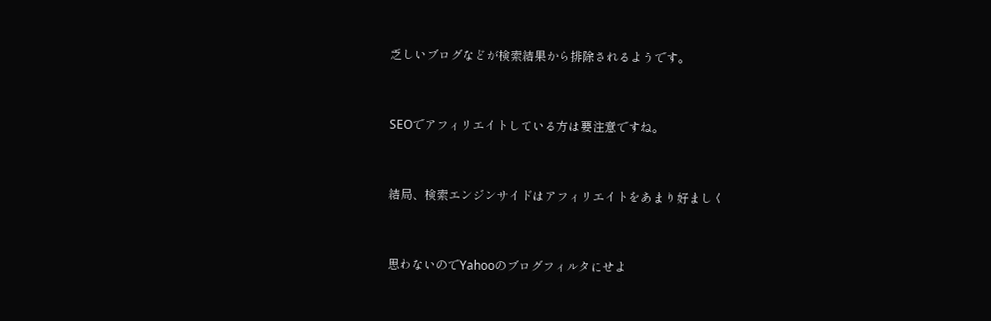乏しいブログなどが検索結果から排除されるようです。


SEOでアフィリエイトしている方は要注意ですね。


結局、検索エンジンサイドはアフィリエイトをあまり好ましく


思わないのでYahooのブログフィルタにせよ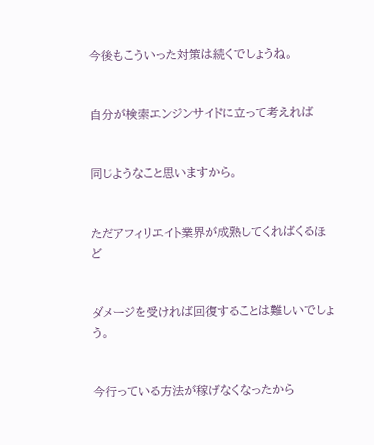今後もこういった対策は続くでしょうね。


自分が検索エンジンサイドに立って考えれば


同じようなこと思いますから。


ただアフィリエイト業界が成熟してくればくるほど


ダメージを受ければ回復することは難しいでしょう。


今行っている方法が稼げなくなったから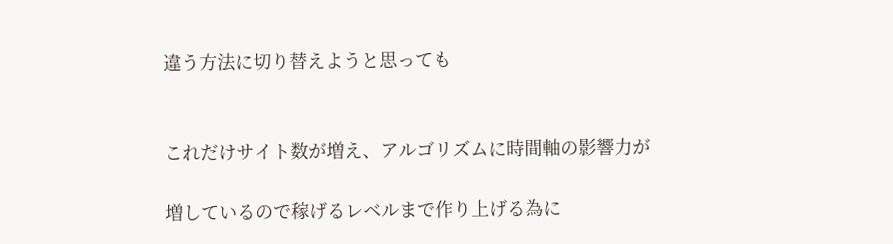違う方法に切り替えようと思っても


これだけサイト数が増え、アルゴリズムに時間軸の影響力が

増しているので稼げるレベルまで作り上げる為に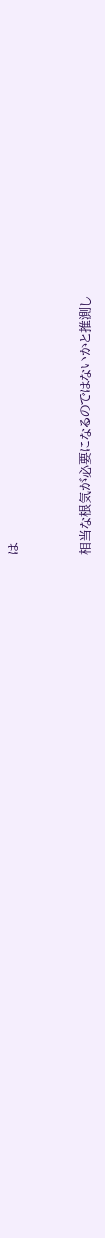は


相当な根気が必要になるのではないかと推測し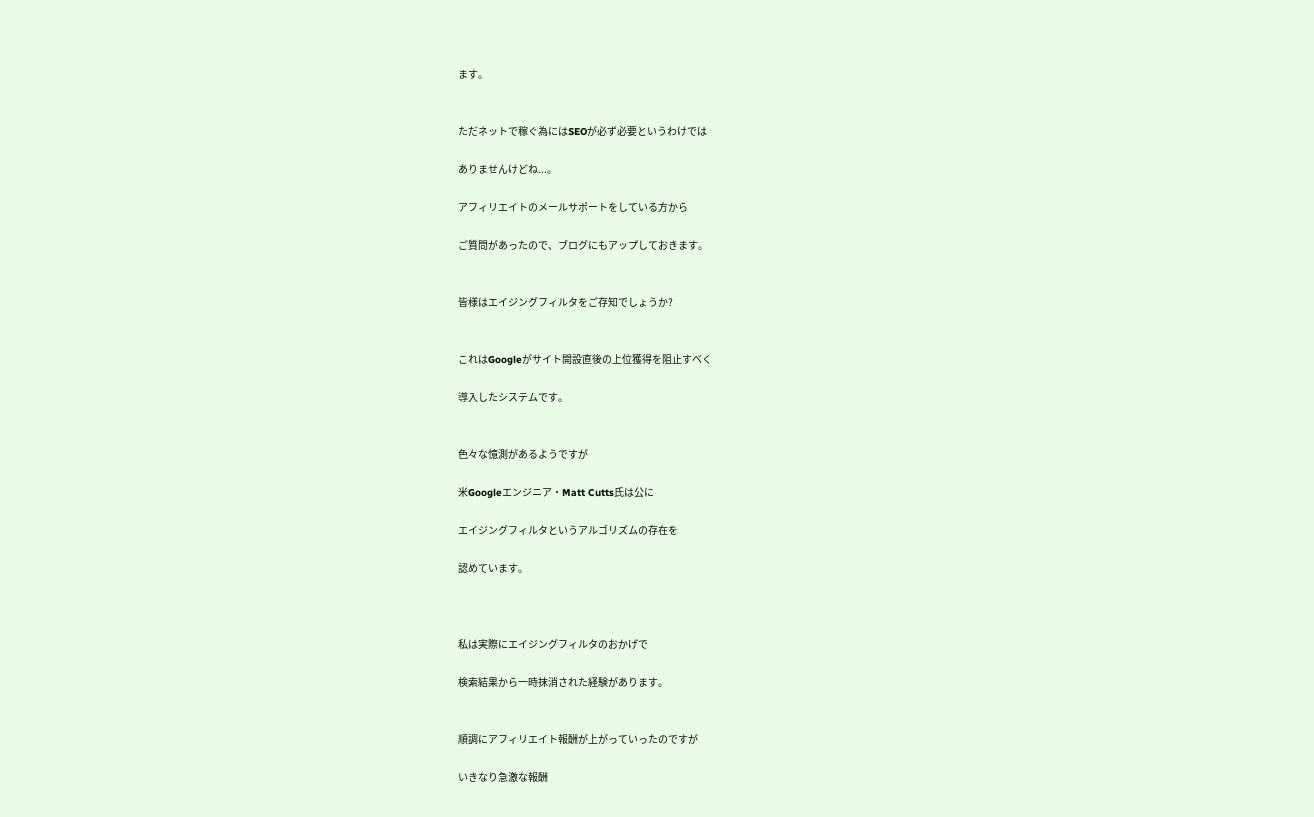ます。


ただネットで稼ぐ為にはSEOが必ず必要というわけでは

ありませんけどね...。

アフィリエイトのメールサポートをしている方から

ご質問があったので、ブログにもアップしておきます。


皆様はエイジングフィルタをご存知でしょうか?


これはGoogleがサイト開設直後の上位獲得を阻止すべく

導入したシステムです。


色々な憶測があるようですが

米Googleエンジニア・Matt Cutts氏は公に

エイジングフィルタというアルゴリズムの存在を

認めています。



私は実際にエイジングフィルタのおかげで

検索結果から一時抹消された経験があります。


順調にアフィリエイト報酬が上がっていったのですが

いきなり急激な報酬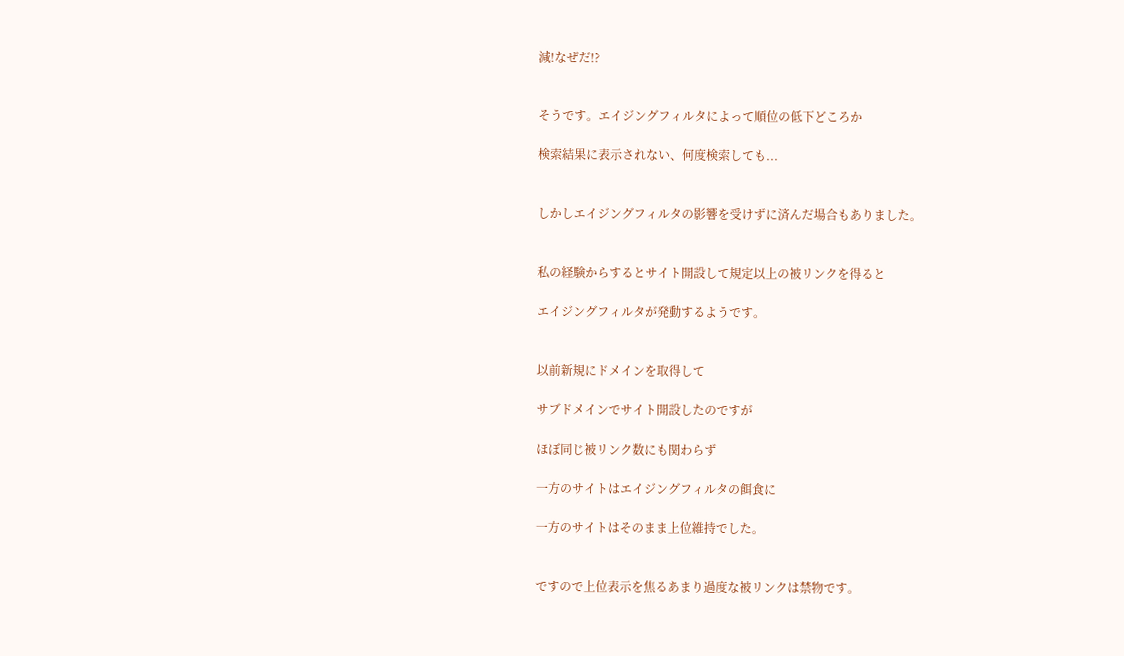減!なぜだ!?


そうです。エイジングフィルタによって順位の低下どころか

検索結果に表示されない、何度検索しても...


しかしエイジングフィルタの影響を受けずに済んだ場合もありました。


私の経験からするとサイト開設して規定以上の被リンクを得ると

エイジングフィルタが発動するようです。


以前新規にドメインを取得して

サブドメインでサイト開設したのですが

ほぼ同じ被リンク数にも関わらず

一方のサイトはエイジングフィルタの餌食に

一方のサイトはそのまま上位維持でした。


ですので上位表示を焦るあまり過度な被リンクは禁物です。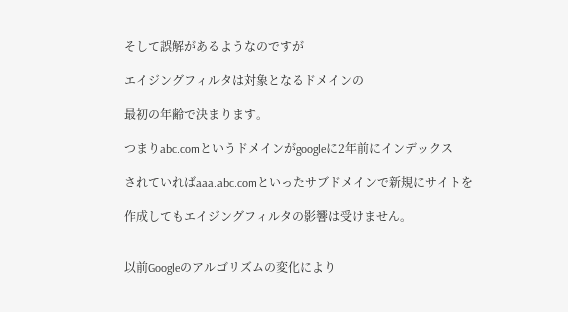そして誤解があるようなのですが

エイジングフィルタは対象となるドメインの

最初の年齢で決まります。

つまりabc.comというドメインがgoogleに2年前にインデックス

されていればaaa.abc.comといったサブドメインで新規にサイトを

作成してもエイジングフィルタの影響は受けません。


以前Googleのアルゴリズムの変化により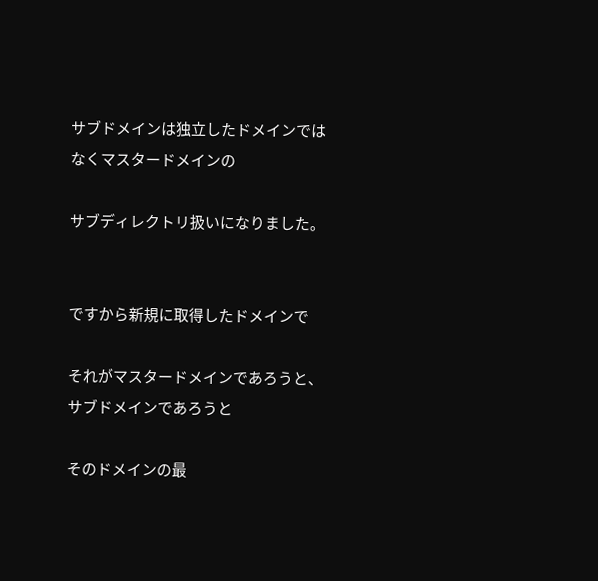サブドメインは独立したドメインではなくマスタードメインの

サブディレクトリ扱いになりました。


ですから新規に取得したドメインで

それがマスタードメインであろうと、サブドメインであろうと

そのドメインの最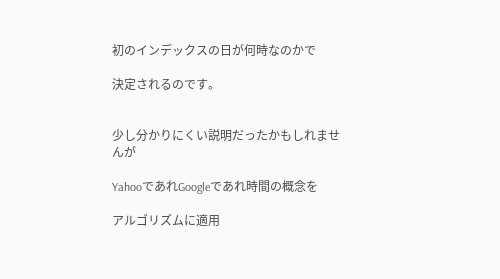初のインデックスの日が何時なのかで

決定されるのです。


少し分かりにくい説明だったかもしれませんが

YahooであれGoogleであれ時間の概念を

アルゴリズムに適用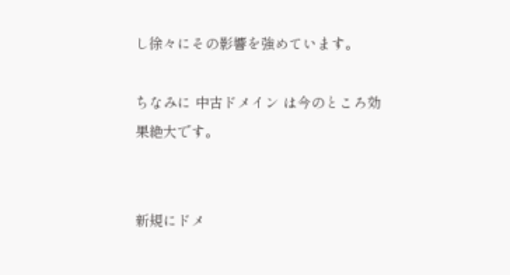し徐々にその影響を強めています。

ちなみに 中古ドメイン は今のところ効果絶大です。


新規にドメ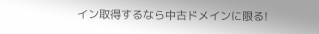イン取得するなら中古ドメインに限る!